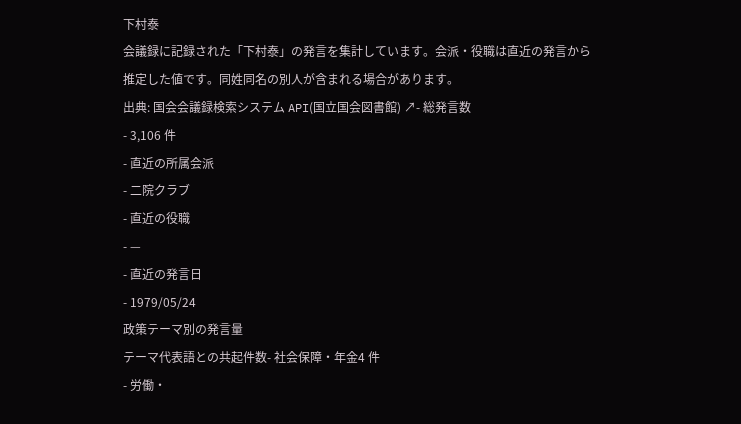下村泰
会議録に記録された「下村泰」の発言を集計しています。会派・役職は直近の発言から推定した値です。同姓同名の別人が含まれる場合があります。
出典: 国会会議録検索システム API(国立国会図書館) ↗- 総発言数
- 3,106 件
- 直近の所属会派
- 二院クラブ
- 直近の役職
- —
- 直近の発言日
- 1979/05/24
政策テーマ別の発言量
テーマ代表語との共起件数- 社会保障・年金4 件
- 労働・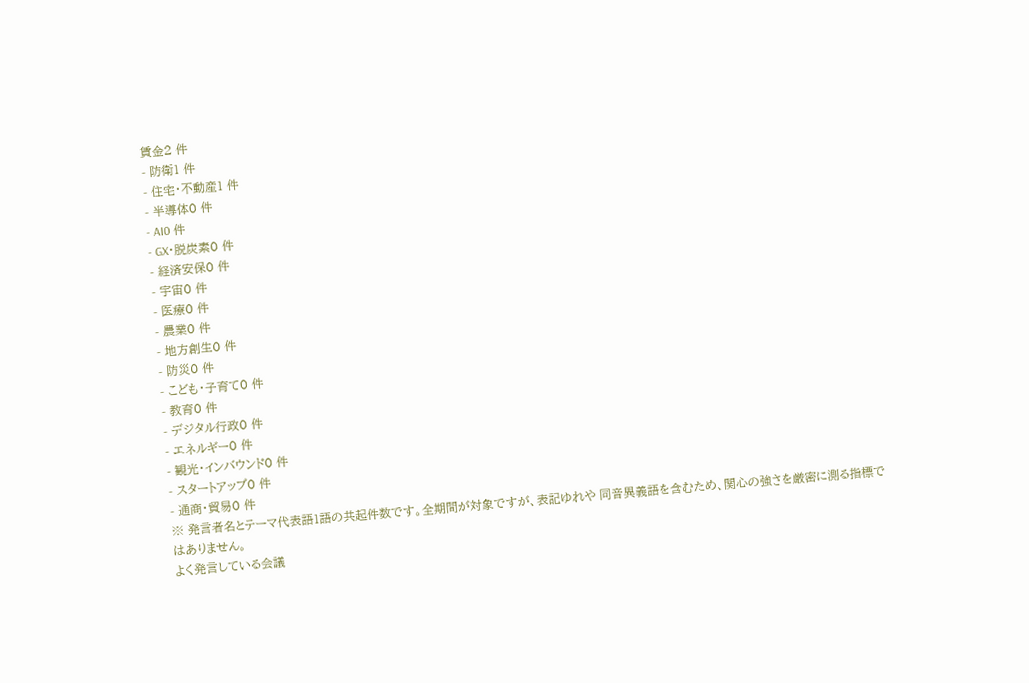賃金2 件
- 防衛1 件
- 住宅・不動産1 件
- 半導体0 件
- AI0 件
- GX・脱炭素0 件
- 経済安保0 件
- 宇宙0 件
- 医療0 件
- 農業0 件
- 地方創生0 件
- 防災0 件
- こども・子育て0 件
- 教育0 件
- デジタル行政0 件
- エネルギー0 件
- 観光・インバウンド0 件
- スタートアップ0 件
- 通商・貿易0 件
※ 発言者名とテーマ代表語1語の共起件数です。全期間が対象ですが、表記ゆれや 同音異義語を含むため、関心の強さを厳密に測る指標ではありません。
よく発言している会議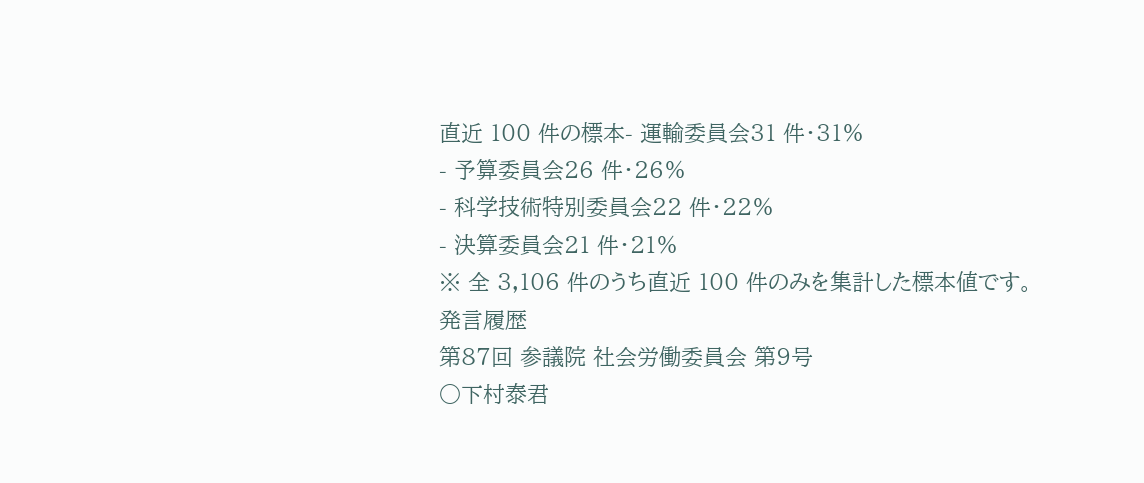直近 100 件の標本- 運輸委員会31 件・31%
- 予算委員会26 件・26%
- 科学技術特別委員会22 件・22%
- 決算委員会21 件・21%
※ 全 3,106 件のうち直近 100 件のみを集計した標本値です。
発言履歴
第87回 参議院 社会労働委員会 第9号
○下村泰君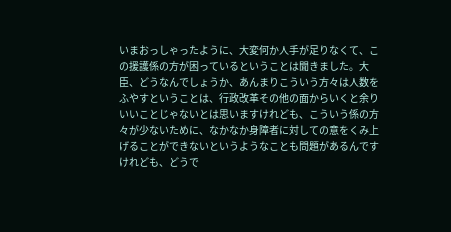いまおっしゃったように、大変何か人手が足りなくて、この援護係の方が困っているということは聞きました。大臣、どうなんでしょうか、あんまりこういう方々は人数をふやすということは、行政改革その他の面からいくと余りいいことじゃないとは思いますけれども、こういう係の方々が少ないために、なかなか身障者に対しての意をくみ上げることができないというようなことも問題があるんですけれども、どうで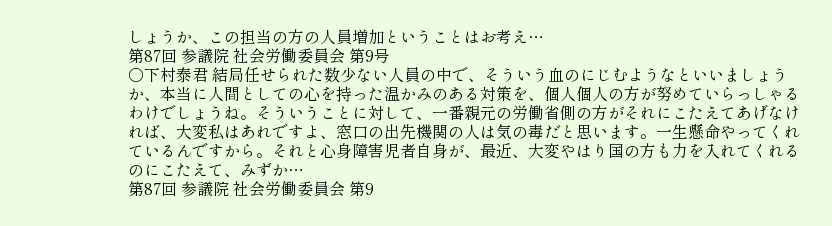しょうか、この担当の方の人員増加ということはお考え…
第87回 参議院 社会労働委員会 第9号
○下村泰君 結局任せられた数少ない人員の中で、そういう血のにじむようなといいましょうか、本当に人間としての心を持った温かみのある対策を、個人個人の方が努めていらっしゃるわけでしょうね。そういうことに対して、一番親元の労働省側の方がそれにこたえてあげなければ、大変私はあれですよ、窓口の出先機関の人は気の毒だと思います。一生懸命やってくれているんですから。それと心身障害児者自身が、最近、大変やはり国の方も力を入れてくれるのにこたえて、みずか…
第87回 参議院 社会労働委員会 第9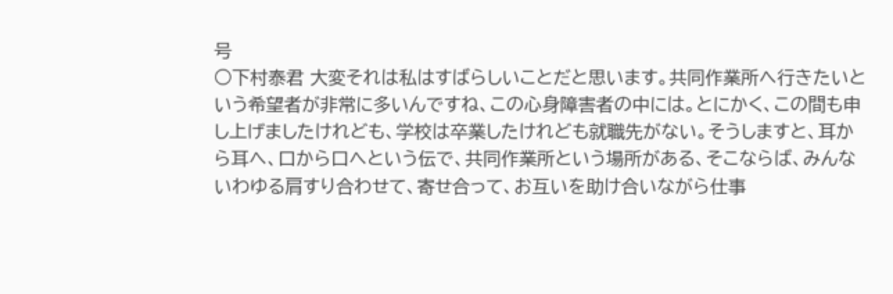号
○下村泰君 大変それは私はすばらしいことだと思います。共同作業所へ行きたいという希望者が非常に多いんですね、この心身障害者の中には。とにかく、この間も申し上げましたけれども、学校は卒業したけれども就職先がない。そうしますと、耳から耳へ、口から口へという伝で、共同作業所という場所がある、そこならば、みんないわゆる肩すり合わせて、寄せ合って、お互いを助け合いながら仕事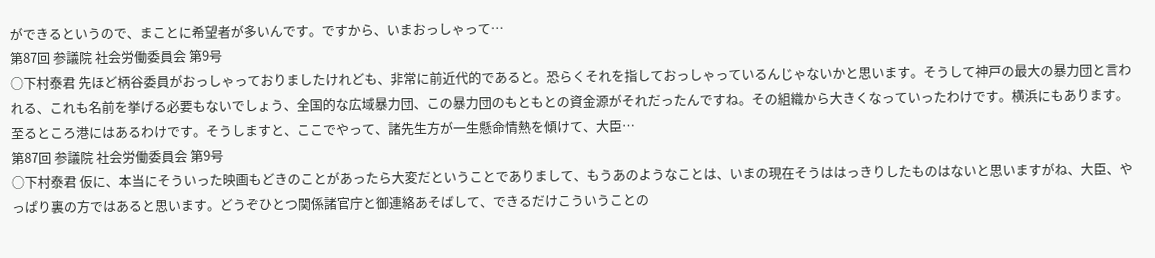ができるというので、まことに希望者が多いんです。ですから、いまおっしゃって…
第87回 参議院 社会労働委員会 第9号
○下村泰君 先ほど柄谷委員がおっしゃっておりましたけれども、非常に前近代的であると。恐らくそれを指しておっしゃっているんじゃないかと思います。そうして神戸の最大の暴力団と言われる、これも名前を挙げる必要もないでしょう、全国的な広域暴力団、この暴力団のもともとの資金源がそれだったんですね。その組織から大きくなっていったわけです。横浜にもあります。至るところ港にはあるわけです。そうしますと、ここでやって、諸先生方が一生懸命情熱を傾けて、大臣…
第87回 参議院 社会労働委員会 第9号
○下村泰君 仮に、本当にそういった映画もどきのことがあったら大変だということでありまして、もうあのようなことは、いまの現在そうははっきりしたものはないと思いますがね、大臣、やっぱり裏の方ではあると思います。どうぞひとつ関係諸官庁と御連絡あそばして、できるだけこういうことの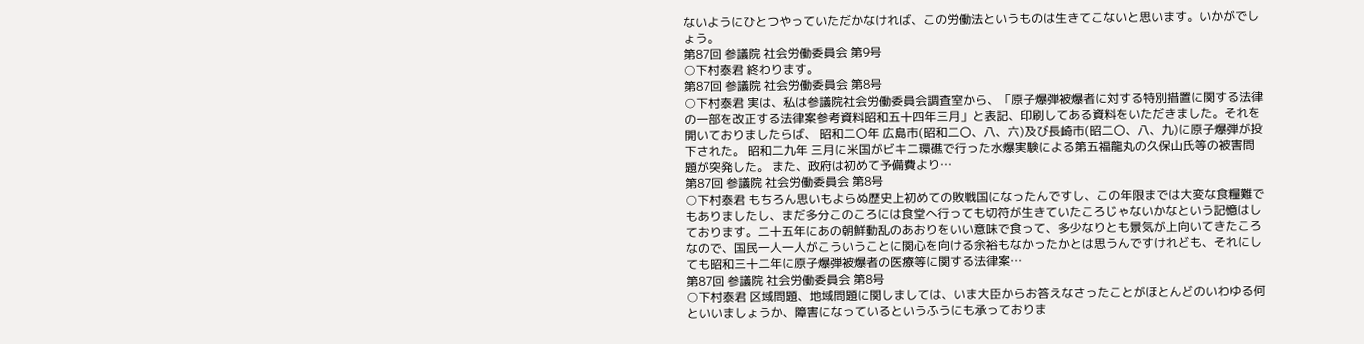ないようにひとつやっていただかなければ、この労働法というものは生きてこないと思います。いかがでしょう。
第87回 参議院 社会労働委員会 第9号
○下村泰君 終わります。
第87回 参議院 社会労働委員会 第8号
○下村泰君 実は、私は参議院社会労働委員会調査室から、「原子爆弾被爆者に対する特別措置に関する法律の一部を改正する法律案参考資料昭和五十四年三月」と表記、印刷してある資料をいただきました。それを開いておりましたらば、 昭和二〇年 広島市(昭和二〇、八、六)及び長崎市(昭二〇、八、九)に原子爆弾が投下された。 昭和二九年 三月に米国がビキニ環礁で行った水爆実験による第五福龍丸の久保山氏等の被害問題が突発した。 また、政府は初めて予備費より…
第87回 参議院 社会労働委員会 第8号
○下村泰君 もちろん思いもよらぬ歴史上初めての敗戦国になったんですし、この年限までは大変な食糧難でもありましたし、まだ多分このころには食堂へ行っても切符が生きていたころじゃないかなという記憶はしております。二十五年にあの朝鮮動乱のあおりをいい意味で食って、多少なりとも景気が上向いてきたころなので、国民一人一人がこういうことに関心を向ける余裕もなかったかとは思うんですけれども、それにしても昭和三十二年に原子爆弾被爆者の医療等に関する法律案…
第87回 参議院 社会労働委員会 第8号
○下村泰君 区域問題、地域問題に関しましては、いま大臣からお答えなさったことがほとんどのいわゆる何といいましょうか、障害になっているというふうにも承っておりま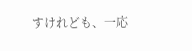すけれども、一応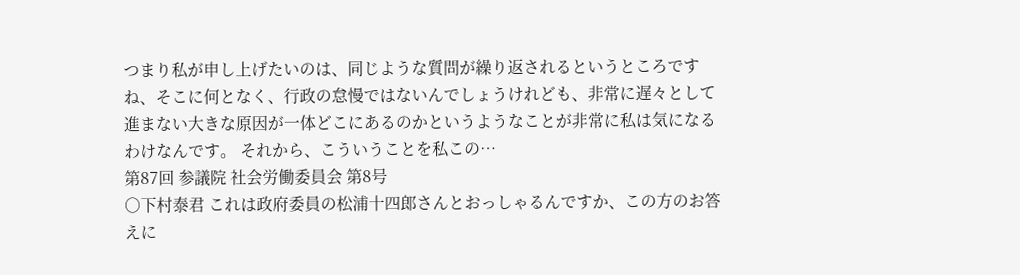つまり私が申し上げたいのは、同じような質問が繰り返されるというところですね、そこに何となく、行政の怠慢ではないんでしょうけれども、非常に遅々として進まない大きな原因が一体どこにあるのかというようなことが非常に私は気になるわけなんです。 それから、こういうことを私この…
第87回 参議院 社会労働委員会 第8号
○下村泰君 これは政府委員の松浦十四郎さんとおっしゃるんですか、この方のお答えに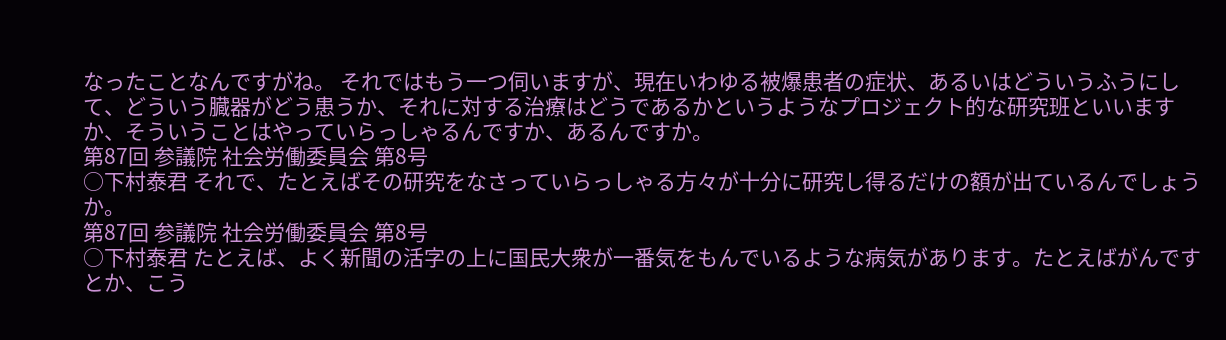なったことなんですがね。 それではもう一つ伺いますが、現在いわゆる被爆患者の症状、あるいはどういうふうにして、どういう臓器がどう患うか、それに対する治療はどうであるかというようなプロジェクト的な研究班といいますか、そういうことはやっていらっしゃるんですか、あるんですか。
第87回 参議院 社会労働委員会 第8号
○下村泰君 それで、たとえばその研究をなさっていらっしゃる方々が十分に研究し得るだけの額が出ているんでしょうか。
第87回 参議院 社会労働委員会 第8号
○下村泰君 たとえば、よく新聞の活字の上に国民大衆が一番気をもんでいるような病気があります。たとえばがんですとか、こう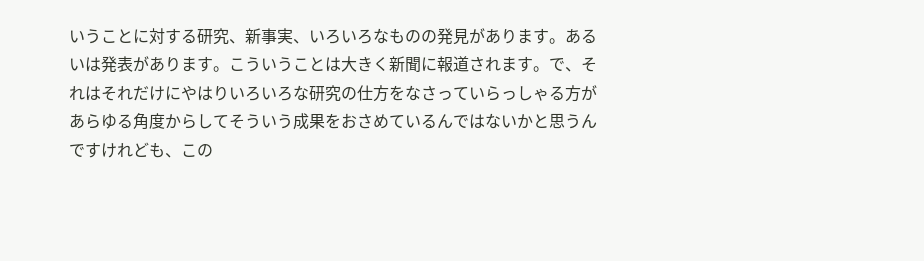いうことに対する研究、新事実、いろいろなものの発見があります。あるいは発表があります。こういうことは大きく新聞に報道されます。で、それはそれだけにやはりいろいろな研究の仕方をなさっていらっしゃる方があらゆる角度からしてそういう成果をおさめているんではないかと思うんですけれども、この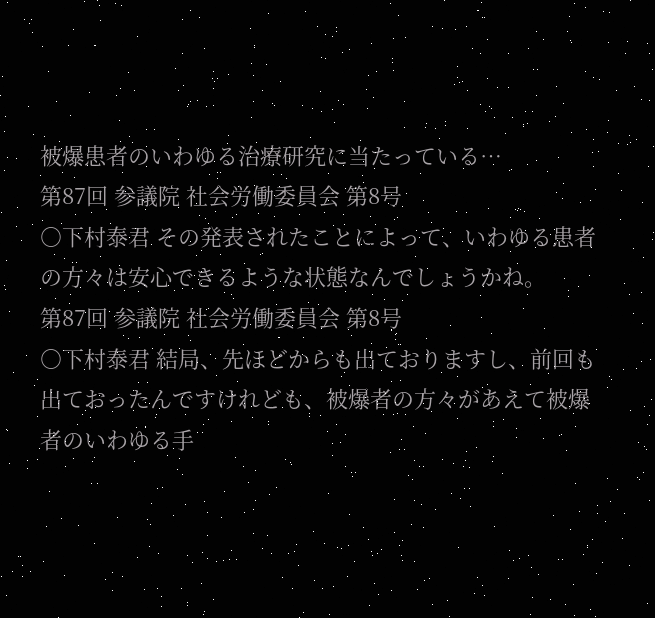被爆患者のいわゆる治療研究に当たっている…
第87回 参議院 社会労働委員会 第8号
○下村泰君 その発表されたことによって、いわゆる患者の方々は安心できるような状態なんでしょうかね。
第87回 参議院 社会労働委員会 第8号
○下村泰君 結局、先ほどからも出ておりますし、前回も出ておったんですけれども、被爆者の方々があえて被爆者のいわゆる手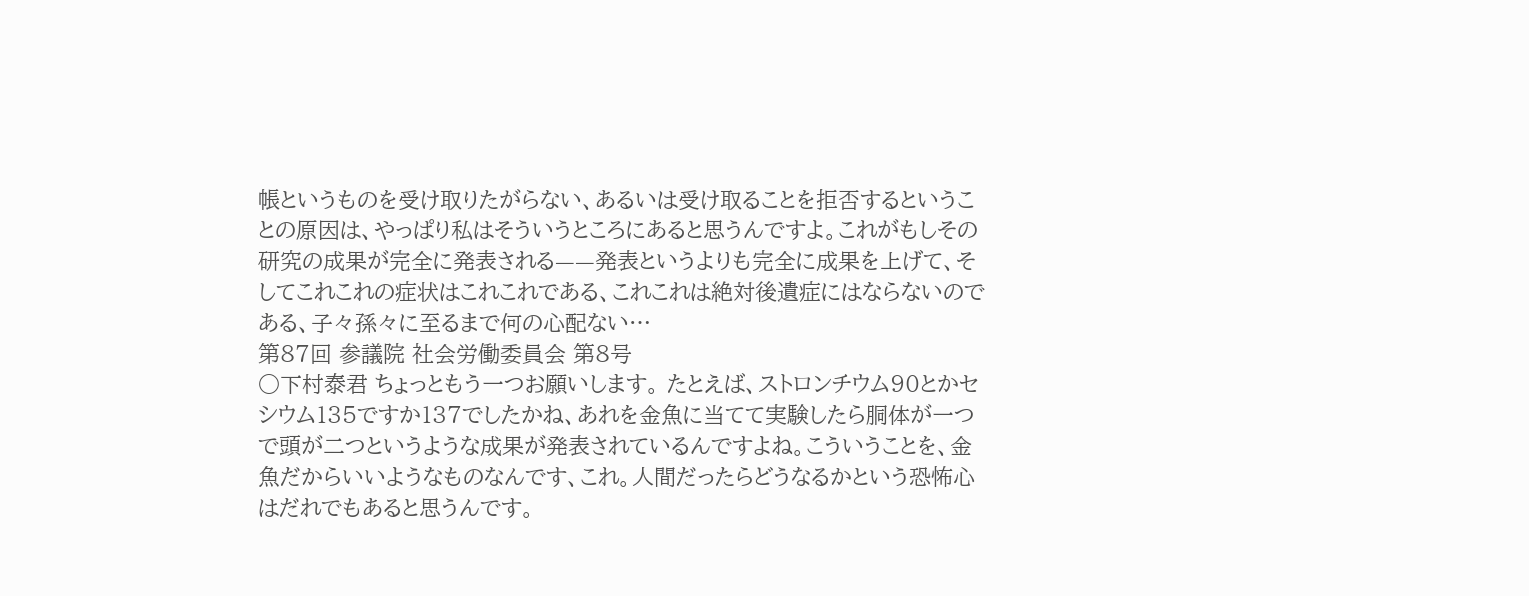帳というものを受け取りたがらない、あるいは受け取ることを拒否するということの原因は、やっぱり私はそういうところにあると思うんですよ。これがもしその研究の成果が完全に発表される——発表というよりも完全に成果を上げて、そしてこれこれの症状はこれこれである、これこれは絶対後遺症にはならないのである、子々孫々に至るまで何の心配ない…
第87回 参議院 社会労働委員会 第8号
○下村泰君 ちょっともう一つお願いします。 たとえば、ストロンチウム90とかセシウム135ですか137でしたかね、あれを金魚に当てて実験したら胴体が一つで頭が二つというような成果が発表されているんですよね。こういうことを、金魚だからいいようなものなんです、これ。人間だったらどうなるかという恐怖心はだれでもあると思うんです。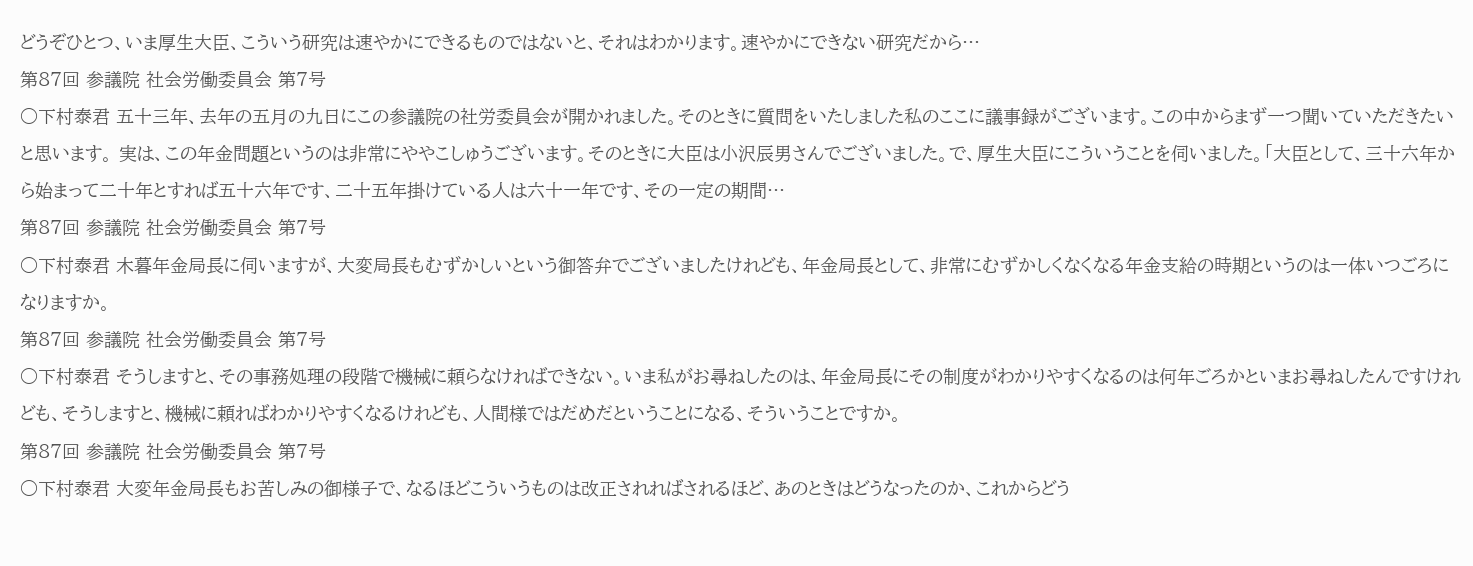どうぞひとつ、いま厚生大臣、こういう研究は速やかにできるものではないと、それはわかります。速やかにできない研究だから…
第87回 参議院 社会労働委員会 第7号
○下村泰君 五十三年、去年の五月の九日にこの参議院の社労委員会が開かれました。そのときに質問をいたしました私のここに議事録がございます。この中からまず一つ聞いていただきたいと思います。 実は、この年金問題というのは非常にややこしゅうございます。そのときに大臣は小沢辰男さんでございました。で、厚生大臣にこういうことを伺いました。「大臣として、三十六年から始まって二十年とすれば五十六年です、二十五年掛けている人は六十一年です、その一定の期間…
第87回 参議院 社会労働委員会 第7号
○下村泰君 木暮年金局長に伺いますが、大変局長もむずかしいという御答弁でございましたけれども、年金局長として、非常にむずかしくなくなる年金支給の時期というのは一体いつごろになりますか。
第87回 参議院 社会労働委員会 第7号
○下村泰君 そうしますと、その事務処理の段階で機械に頼らなければできない。いま私がお尋ねしたのは、年金局長にその制度がわかりやすくなるのは何年ごろかといまお尋ねしたんですけれども、そうしますと、機械に頼ればわかりやすくなるけれども、人間様ではだめだということになる、そういうことですか。
第87回 参議院 社会労働委員会 第7号
○下村泰君 大変年金局長もお苦しみの御様子で、なるほどこういうものは改正されればされるほど、あのときはどうなったのか、これからどう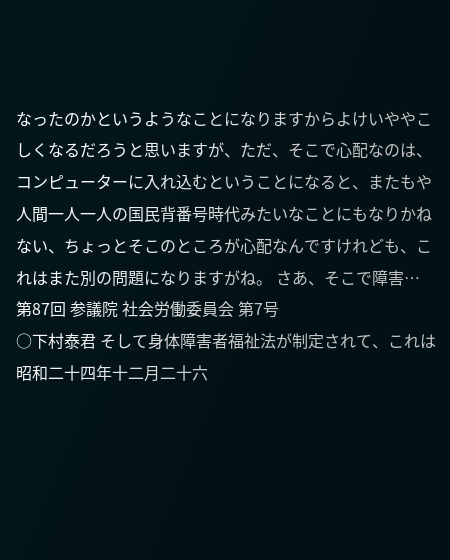なったのかというようなことになりますからよけいややこしくなるだろうと思いますが、ただ、そこで心配なのは、コンピューターに入れ込むということになると、またもや人間一人一人の国民背番号時代みたいなことにもなりかねない、ちょっとそこのところが心配なんですけれども、これはまた別の問題になりますがね。 さあ、そこで障害…
第87回 参議院 社会労働委員会 第7号
○下村泰君 そして身体障害者福祉法が制定されて、これは昭和二十四年十二月二十六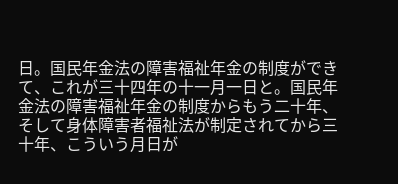日。国民年金法の障害福祉年金の制度ができて、これが三十四年の十一月一日と。国民年金法の障害福祉年金の制度からもう二十年、そして身体障害者福祉法が制定されてから三十年、こういう月日が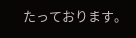たっております。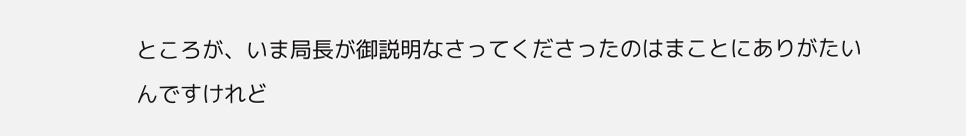ところが、いま局長が御説明なさってくださったのはまことにありがたいんですけれど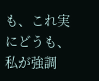も、これ実にどうも、私が強調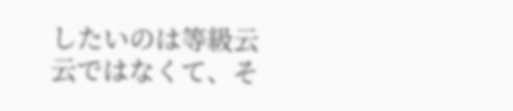したいのは等級云云ではなくて、そ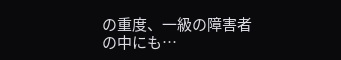の重度、一級の障害者の中にも…